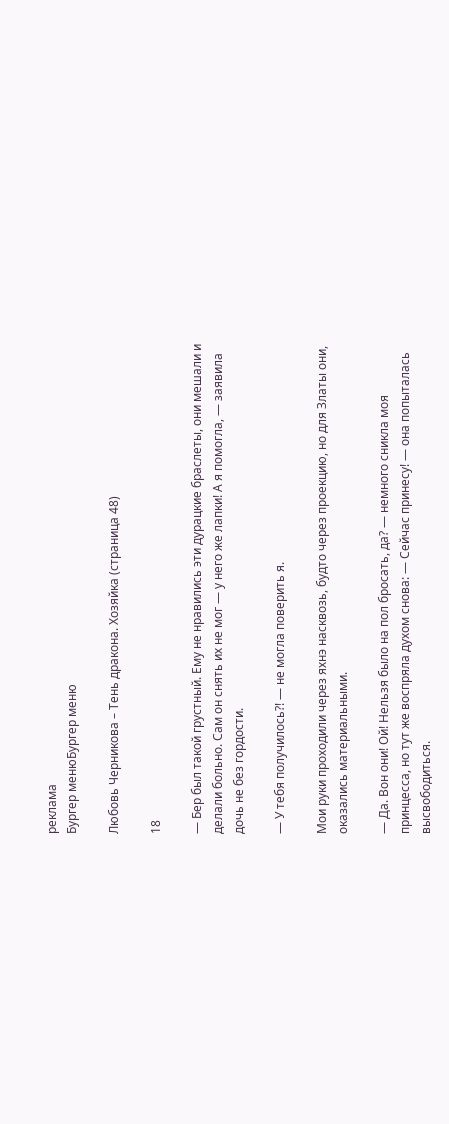реклама
Бургер менюБургер меню

Любовь Черникова – Тень дракона. Хозяйка (страница 48)

18

— Бер был такой грустный. Ему не нравились эти дурацкие браслеты, они мешали и делали больно. Сам он снять их не мог — у него же лапки! А я помогла, — заявила дочь не без гордости.

— У тебя получилось?! — не могла поверить я.

Мои руки проходили через яхнэ насквозь, будто через проекцию, но для Златы они, оказались материальными.

— Да. Вон они! Ой! Нельзя было на пол бросать, да? — немного сникла моя принцесса, но тут же воспряла духом снова: — Сейчас принесу! — она попыталась высвободиться.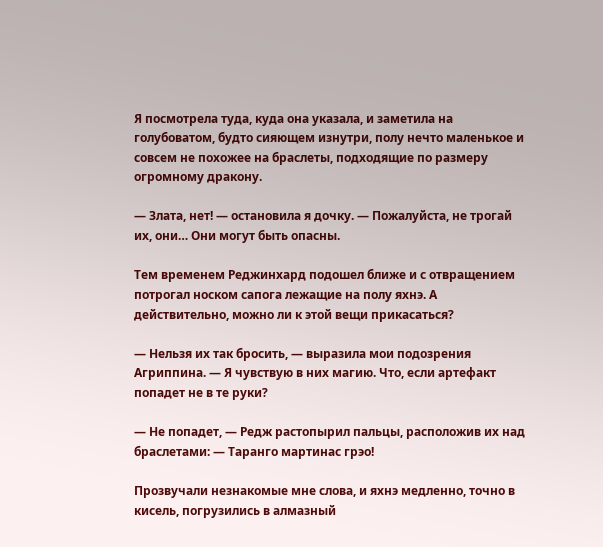Я посмотрела туда, куда она указала, и заметила на голубоватом, будто сияющем изнутри, полу нечто маленькое и совсем не похожее на браслеты, подходящие по размеру огромному дракону.

— Злата, нет! — остановила я дочку. — Пожалуйста, не трогай их, они… Они могут быть опасны.

Тем временем Реджинхард подошел ближе и с отвращением потрогал носком сапога лежащие на полу яхнэ. А действительно, можно ли к этой вещи прикасаться?

— Нельзя их так бросить, — выразила мои подозрения Агриппина. — Я чувствую в них магию. Что, если артефакт попадет не в те руки?

— Не попадет, — Редж растопырил пальцы, расположив их над браслетами: — Таранго мартинас грэо!

Прозвучали незнакомые мне слова, и яхнэ медленно, точно в кисель, погрузились в алмазный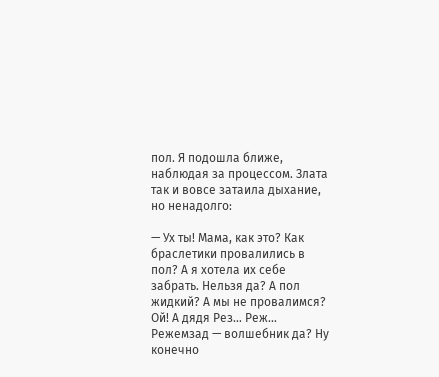пол. Я подошла ближе, наблюдая за процессом. Злата так и вовсе затаила дыхание, но ненадолго:

— Ух ты! Мама, как это? Как браслетики провалились в пол? А я хотела их себе забрать. Нельзя да? А пол жидкий? А мы не провалимся? Ой! А дядя Рез… Реж… Режемзад — волшебник да? Ну конечно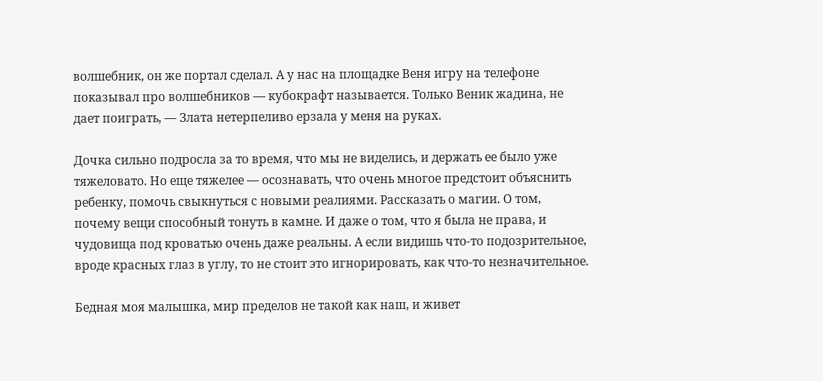волшебник, он же портал сделал. А у нас на площадке Веня игру на телефоне показывал про волшебников — кубокрафт называется. Только Веник жадина, не дает поиграть, — Злата нетерпеливо ерзала у меня на руках.

Дочка сильно подросла за то время, что мы не виделись, и держать ее было уже тяжеловато. Но еще тяжелее — осознавать, что очень многое предстоит объяснить ребенку, помочь свыкнуться с новыми реалиями. Рассказать о магии. О том, почему вещи способный тонуть в камне. И даже о том, что я была не права, и чудовища под кроватью очень даже реальны. А если видишь что-то подозрительное, вроде красных глаз в углу, то не стоит это игнорировать, как что-то незначительное.

Бедная моя малышка, мир пределов не такой как наш, и живет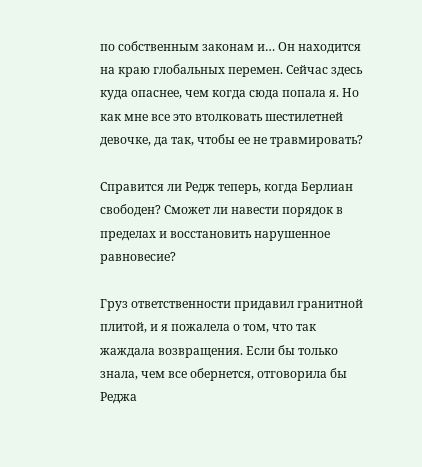по собственным законам и… Он находится на краю глобальных перемен. Сейчас здесь куда опаснее, чем когда сюда попала я. Но как мне все это втолковать шестилетней девочке, да так, чтобы ее не травмировать?

Справится ли Редж теперь, когда Берлиан свободен? Сможет ли навести порядок в пределах и восстановить нарушенное равновесие?

Груз ответственности придавил гранитной плитой, и я пожалела о том, что так жаждала возвращения. Если бы только знала, чем все обернется, отговорила бы Реджа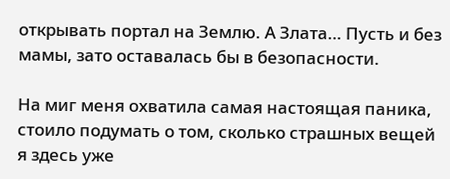открывать портал на Землю. А Злата… Пусть и без мамы, зато оставалась бы в безопасности.

На миг меня охватила самая настоящая паника, стоило подумать о том, сколько страшных вещей я здесь уже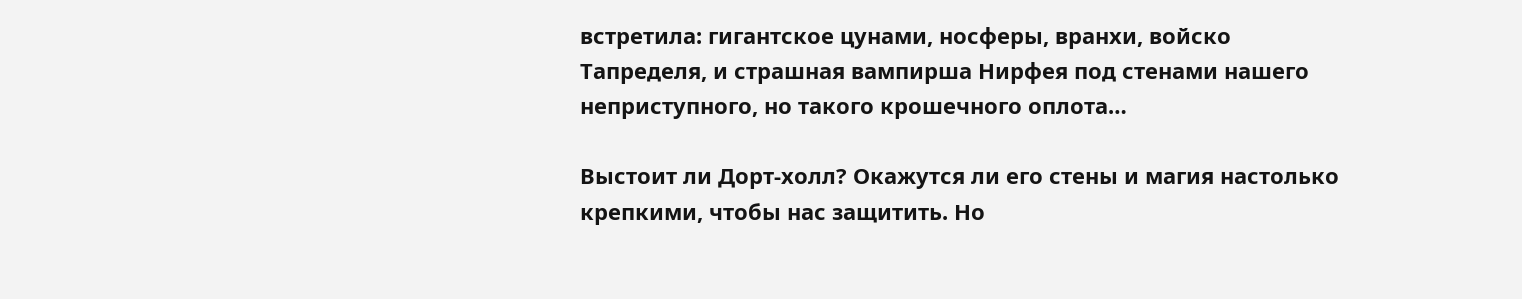встретила: гигантское цунами, носферы, вранхи, войско Тапределя, и страшная вампирша Нирфея под стенами нашего неприступного, но такого крошечного оплота…

Выстоит ли Дорт-холл? Окажутся ли его стены и магия настолько крепкими, чтобы нас защитить. Но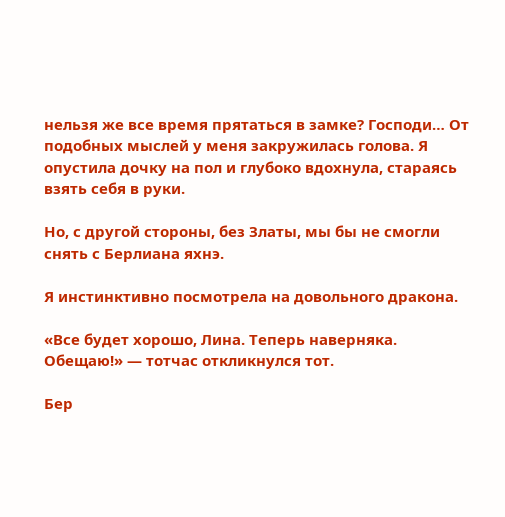нельзя же все время прятаться в замке? Господи… От подобных мыслей у меня закружилась голова. Я опустила дочку на пол и глубоко вдохнула, стараясь взять себя в руки.

Но, с другой стороны, без Златы, мы бы не смогли снять с Берлиана яхнэ.

Я инстинктивно посмотрела на довольного дракона.

«Все будет хорошо, Лина. Теперь наверняка. Обещаю!» — тотчас откликнулся тот.

Бер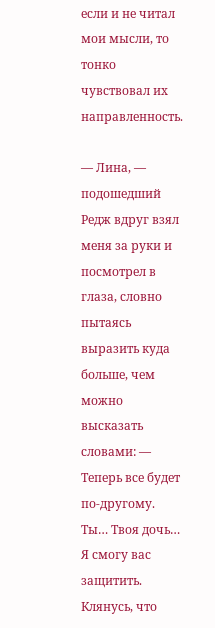если и не читал мои мысли, то тонко чувствовал их направленность.

— Лина, — подошедший Редж вдруг взял меня за руки и посмотрел в глаза, словно пытаясь выразить куда больше, чем можно высказать словами: — Теперь все будет по-другому. Ты… Твоя дочь… Я смогу вас защитить. Клянусь, что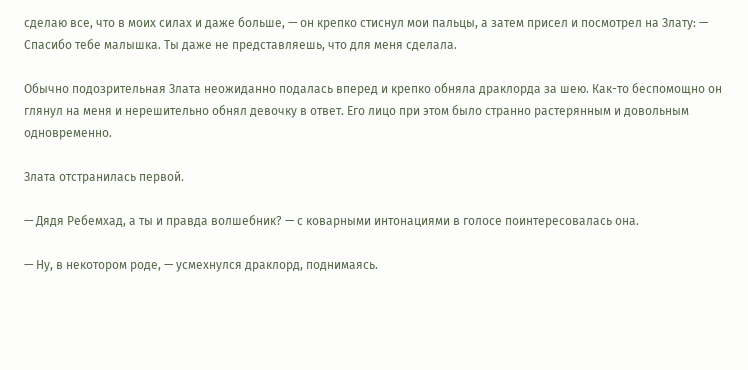сделаю все, что в моих силах и даже больше, — он крепко стиснул мои пальцы, а затем присел и посмотрел на Злату: — Спасибо тебе малышка. Ты даже не представляешь, что для меня сделала.

Обычно подозрительная Злата неожиданно подалась вперед и крепко обняла драклорда за шею. Как-то беспомощно он глянул на меня и нерешительно обнял девочку в ответ. Его лицо при этом было странно растерянным и довольным одновременно.

Злата отстранилась первой.

— Дядя Ребемхад, а ты и правда волшебник? — с коварными интонациями в голосе поинтересовалась она.

— Ну, в некотором роде, — усмехнулся драклорд, поднимаясь.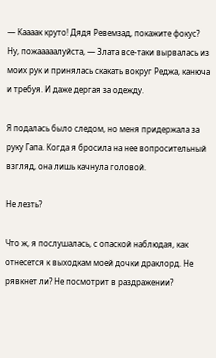— Каааак круто! Дядя Ревемзад, покажите фокус? Ну, пожааааалуйста, — Злата все-таки вырвалась из моих рук и принялась скакать вокруг Реджа, канюча и требуя. И даже дергая за одежду.

Я подалась было следом, но меня придержала за руку Гапа. Когда я бросила на нее вопросительный взгляд, она лишь качнула головой.

Не лезть?

Что ж, я послушалась, с опаской наблюдая, как отнесется к выходкам моей дочки драклорд. Не рявкнет ли? Не посмотрит в раздражении?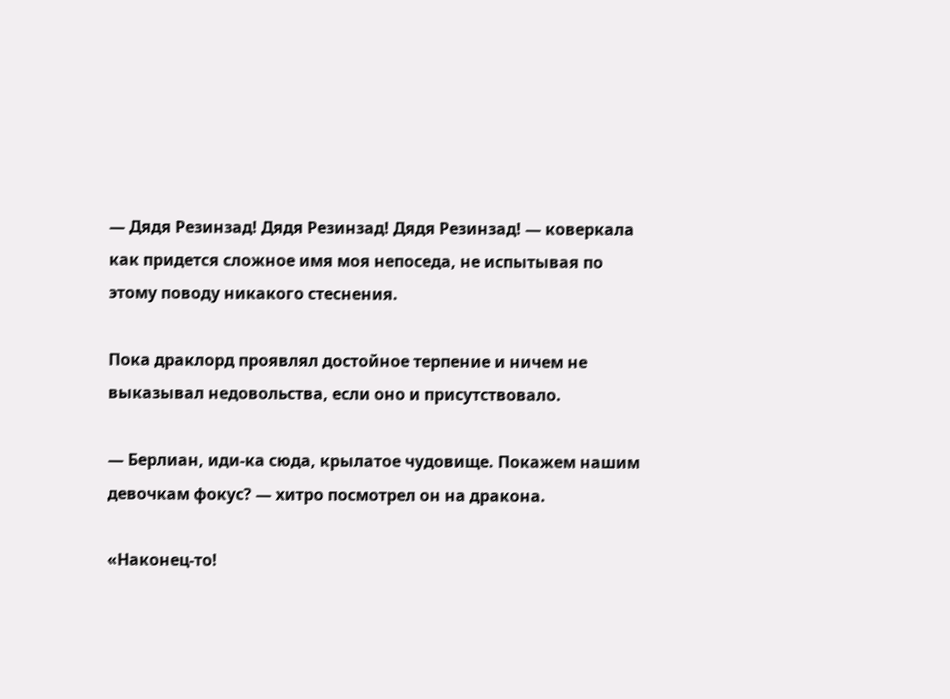— Дядя Резинзад! Дядя Резинзад! Дядя Резинзад! — коверкала как придется сложное имя моя непоседа, не испытывая по этому поводу никакого стеснения.

Пока драклорд проявлял достойное терпение и ничем не выказывал недовольства, если оно и присутствовало.

— Берлиан, иди-ка сюда, крылатое чудовище. Покажем нашим девочкам фокус? — хитро посмотрел он на дракона.

«Наконец-то!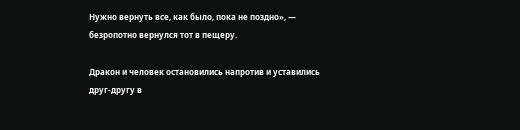Нужно вернуть все, как было, пока не поздно», — безропотно вернулся тот в пещеру.

Дракон и человек остановились напротив и уставились друг-другу в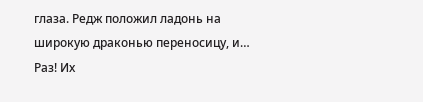глаза. Редж положил ладонь на широкую драконью переносицу, и… Раз! Их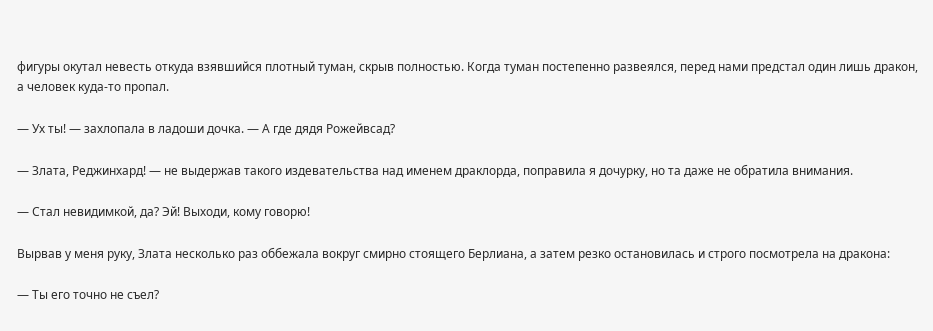фигуры окутал невесть откуда взявшийся плотный туман, скрыв полностью. Когда туман постепенно развеялся, перед нами предстал один лишь дракон, а человек куда-то пропал.

— Ух ты! — захлопала в ладоши дочка. — А где дядя Рожейвсад?

— Злата, Реджинхард! — не выдержав такого издевательства над именем драклорда, поправила я дочурку, но та даже не обратила внимания.

— Стал невидимкой, да? Эй! Выходи, кому говорю!

Вырвав у меня руку, Злата несколько раз оббежала вокруг смирно стоящего Берлиана, а затем резко остановилась и строго посмотрела на дракона:

— Ты его точно не съел?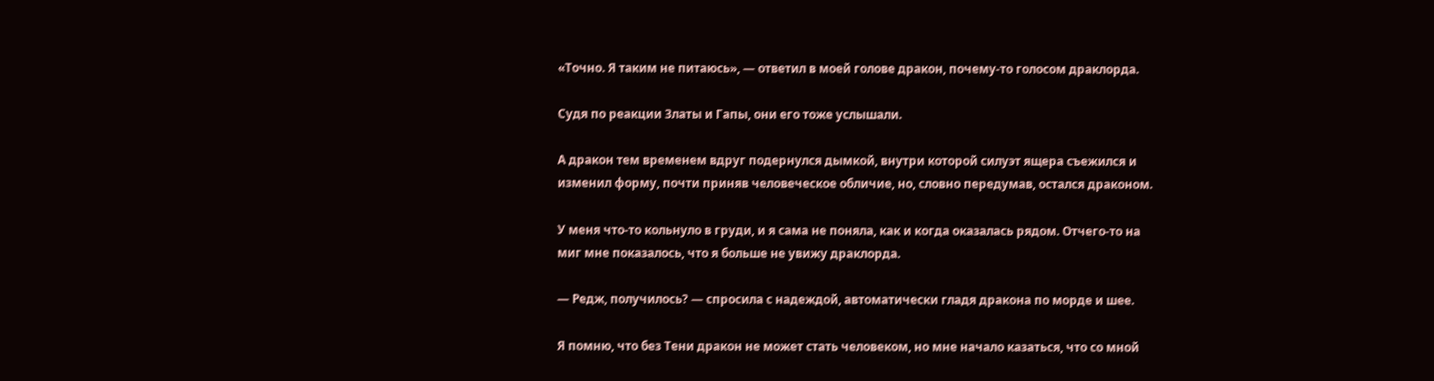«Точно. Я таким не питаюсь», — ответил в моей голове дракон, почему-то голосом драклорда.

Судя по реакции Златы и Гапы, они его тоже услышали.

А дракон тем временем вдруг подернулся дымкой, внутри которой силуэт ящера съежился и изменил форму, почти приняв человеческое обличие, но, словно передумав, остался драконом.

У меня что-то кольнуло в груди, и я сама не поняла, как и когда оказалась рядом. Отчего-то на миг мне показалось, что я больше не увижу драклорда.

— Редж, получилось? — спросила с надеждой, автоматически гладя дракона по морде и шее.

Я помню, что без Тени дракон не может стать человеком, но мне начало казаться, что со мной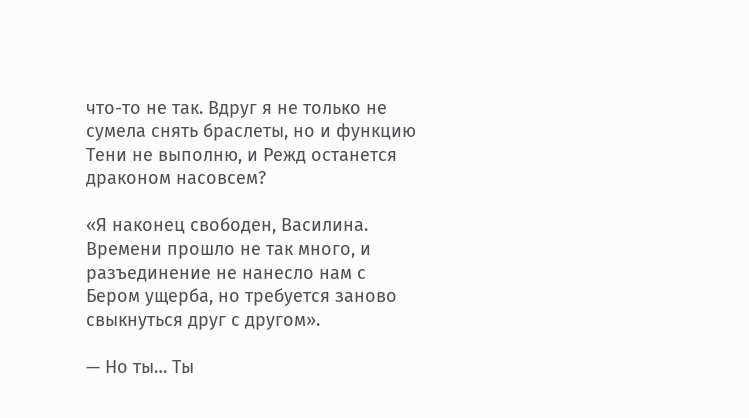что-то не так. Вдруг я не только не сумела снять браслеты, но и функцию Тени не выполню, и Режд останется драконом насовсем?

«Я наконец свободен, Василина. Времени прошло не так много, и разъединение не нанесло нам с Бером ущерба, но требуется заново свыкнуться друг с другом».

— Но ты… Ты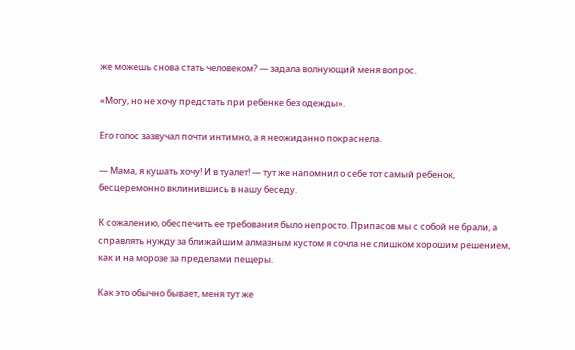же можешь снова стать человеком? — задала волнующий меня вопрос.

«Могу, но не хочу предстать при ребенке без одежды».

Его голос зазвучал почти интимно, а я неожиданно покраснела.

— Мама, я кушать хочу! И в туалет! — тут же напомнил о себе тот самый ребенок, бесцеремонно вклинившись в нашу беседу.

К сожалению, обеспечить ее требования было непросто. Припасов мы с собой не брали, а справлять нужду за ближайшим алмазным кустом я сочла не слишком хорошим решением, как и на морозе за пределами пещеры.

Как это обычно бывает, меня тут же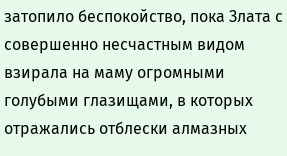затопило беспокойство, пока Злата с совершенно несчастным видом взирала на маму огромными голубыми глазищами, в которых отражались отблески алмазных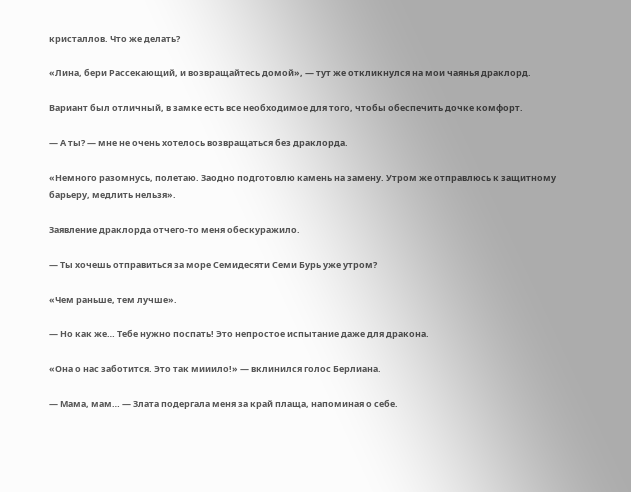кристаллов. Что же делать?

«Лина, бери Рассекающий, и возвращайтесь домой», — тут же откликнулся на мои чаянья драклорд.

Вариант был отличный, в замке есть все необходимое для того, чтобы обеспечить дочке комфорт.

— А ты? — мне не очень хотелось возвращаться без драклорда.

«Немного разомнусь, полетаю. Заодно подготовлю камень на замену. Утром же отправлюсь к защитному барьеру, медлить нельзя».

Заявление драклорда отчего-то меня обескуражило.

— Ты хочешь отправиться за море Семидесяти Семи Бурь уже утром?

«Чем раньше, тем лучше».

— Но как же… Тебе нужно поспать! Это непростое испытание даже для дракона.

«Она о нас заботится. Это так мииило!» — вклинился голос Берлиана.

— Мама, мам… — Злата подергала меня за край плаща, напоминая о себе.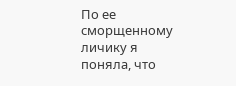По ее сморщенному личику я поняла, что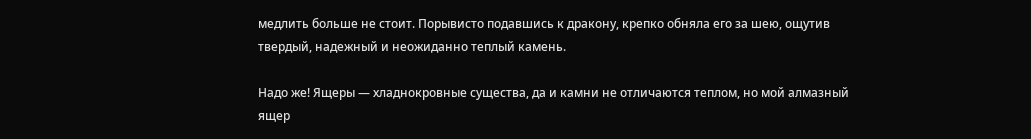медлить больше не стоит. Порывисто подавшись к дракону, крепко обняла его за шею, ощутив твердый, надежный и неожиданно теплый камень.

Надо же! Ящеры — хладнокровные существа, да и камни не отличаются теплом, но мой алмазный ящер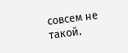совсем не такой.